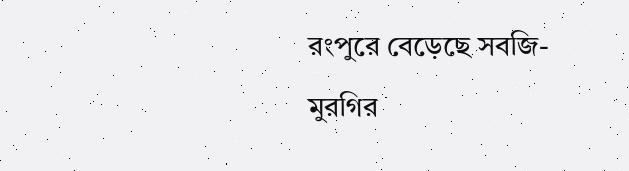রংপুরে বেড়েছে সবজি-মুরগির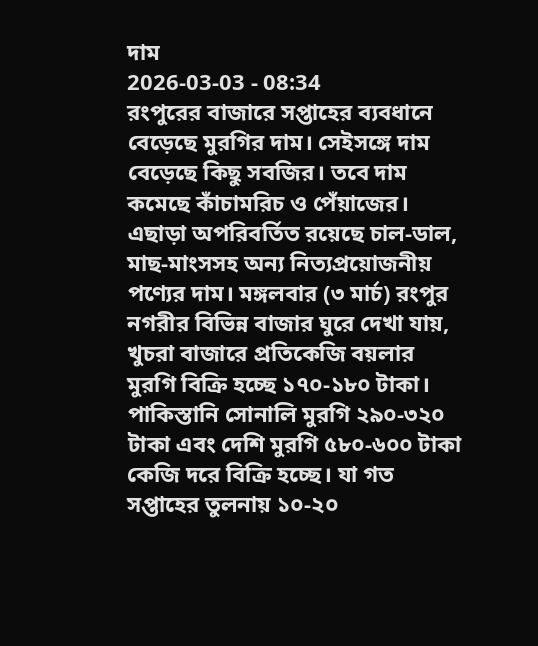দাম
2026-03-03 - 08:34
রংপুরের বাজারে সপ্তাহের ব্যবধানে বেড়েছে মুরগির দাম। সেইসঙ্গে দাম বেড়েছে কিছু সবজির। তবে দাম কমেছে কাঁচামরিচ ও পেঁয়াজের। এছাড়া অপরিবর্তিত রয়েছে চাল-ডাল, মাছ-মাংসসহ অন্য নিত্যপ্রয়োজনীয় পণ্যের দাম। মঙ্গলবার (৩ মার্চ) রংপুর নগরীর বিভিন্ন বাজার ঘুরে দেখা যায়, খুচরা বাজারে প্রতিকেজি বয়লার মুরগি বিক্রি হচ্ছে ১৭০-১৮০ টাকা। পাকিস্তানি সোনালি মুরগি ২৯০-৩২০ টাকা এবং দেশি মুরগি ৫৮০-৬০০ টাকা কেজি দরে বিক্রি হচ্ছে। যা গত সপ্তাহের তুলনায় ১০-২০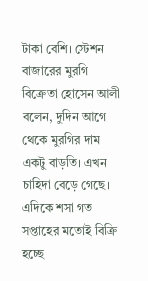টাকা বেশি। স্টেশন বাজারের মুরগি বিক্রেতা হোসেন আলী বলেন, দুদিন আগে থেকে মুরগির দাম একটু বাড়তি। এখন চাহিদা বেড়ে গেছে। এদিকে শসা গত সপ্তাহের মতোই বিক্রি হচ্ছে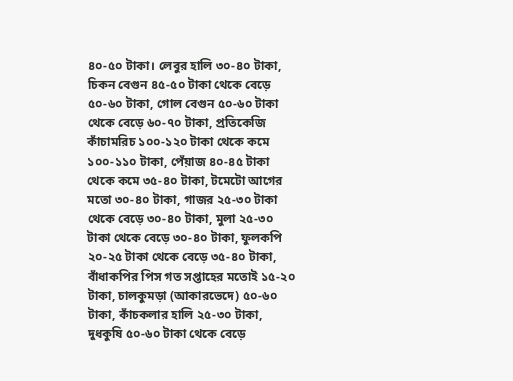৪০-৫০ টাকা। লেবুর হালি ৩০-৪০ টাকা, চিকন বেগুন ৪৫-৫০ টাকা থেকে বেড়ে ৫০-৬০ টাকা, গোল বেগুন ৫০-৬০ টাকা থেকে বেড়ে ৬০-৭০ টাকা, প্রতিকেজি কাঁচামরিচ ১০০-১২০ টাকা থেকে কমে ১০০-১১০ টাকা, পেঁয়াজ ৪০-৪৫ টাকা থেকে কমে ৩৫-৪০ টাকা, টমেটো আগের মতো ৩০-৪০ টাকা, গাজর ২৫-৩০ টাকা থেকে বেড়ে ৩০-৪০ টাকা, মুলা ২৫-৩০ টাকা থেকে বেড়ে ৩০-৪০ টাকা, ফুলকপি ২০-২৫ টাকা থেকে বেড়ে ৩৫-৪০ টাকা, বাঁধাকপির পিস গত সপ্তাহের মতোই ১৫-২০ টাকা, চালকুমড়া (আকারভেদে) ৫০-৬০ টাকা, কাঁচকলার হালি ২৫-৩০ টাকা, দুধকুষি ৫০-৬০ টাকা থেকে বেড়ে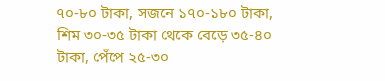৭০-৮০ টাকা, সজনে ১৭০-১৮০ টাকা, শিম ৩০-৩৫ টাকা থেকে বেড়ে ৩৫-৪০ টাকা, পেঁপে ২৫-৩০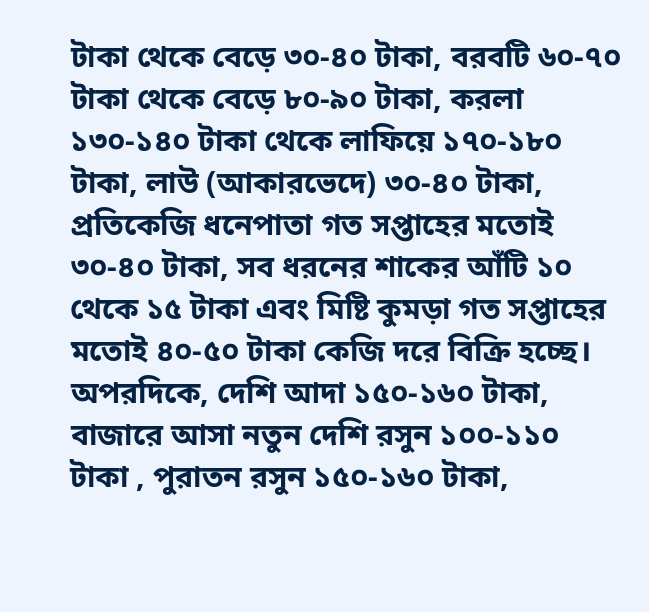টাকা থেকে বেড়ে ৩০-৪০ টাকা, বরবটি ৬০-৭০ টাকা থেকে বেড়ে ৮০-৯০ টাকা, করলা ১৩০-১৪০ টাকা থেকে লাফিয়ে ১৭০-১৮০ টাকা, লাউ (আকারভেদে) ৩০-৪০ টাকা, প্রতিকেজি ধনেপাতা গত সপ্তাহের মতোই ৩০-৪০ টাকা, সব ধরনের শাকের আঁটি ১০ থেকে ১৫ টাকা এবং মিষ্টি কুমড়া গত সপ্তাহের মতোই ৪০-৫০ টাকা কেজি দরে বিক্রি হচ্ছে। অপরদিকে, দেশি আদা ১৫০-১৬০ টাকা, বাজারে আসা নতুন দেশি রসুন ১০০-১১০ টাকা , পুরাতন রসুন ১৫০-১৬০ টাকা,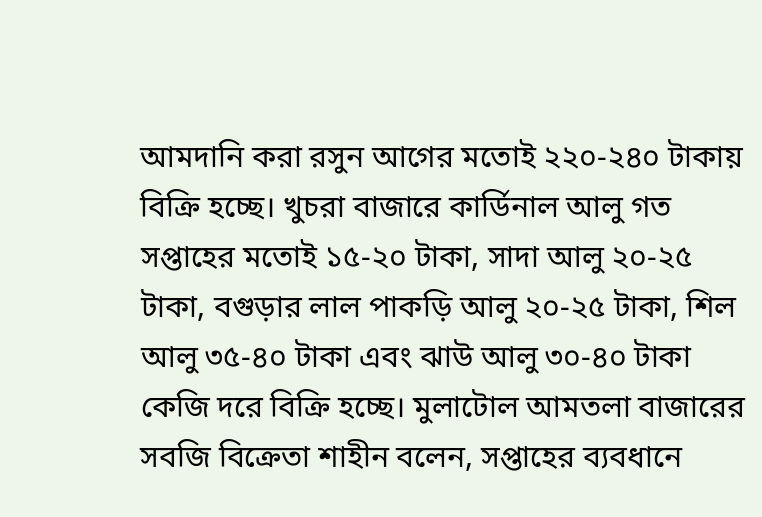আমদানি করা রসুন আগের মতোই ২২০-২৪০ টাকায় বিক্রি হচ্ছে। খুচরা বাজারে কার্ডিনাল আলু গত সপ্তাহের মতোই ১৫-২০ টাকা, সাদা আলু ২০-২৫ টাকা, বগুড়ার লাল পাকড়ি আলু ২০-২৫ টাকা, শিল আলু ৩৫-৪০ টাকা এবং ঝাউ আলু ৩০-৪০ টাকা কেজি দরে বিক্রি হচ্ছে। মুলাটোল আমতলা বাজারের সবজি বিক্রেতা শাহীন বলেন, সপ্তাহের ব্যবধানে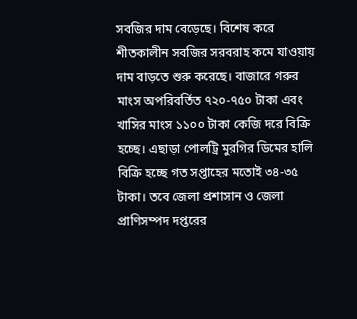সবজির দাম বেড়েছে। বিশেষ করে শীতকালীন সবজির সরবরাহ কমে যাওয়ায় দাম বাড়তে শুরু করেছে। বাজারে গরুর মাংস অপরিবর্তিত ৭২০-৭৫০ টাকা এবং খাসির মাংস ১১০০ টাকা কেজি দরে বিক্রি হচ্ছে। এছাড়া পোলট্রি মুরগির ডিমের হালি বিক্রি হচ্ছে গত সপ্তাহের মতোই ৩৪-৩৫ টাকা। তবে জেলা প্রশাসান ও জেলা প্রাণিসম্পদ দপ্তরের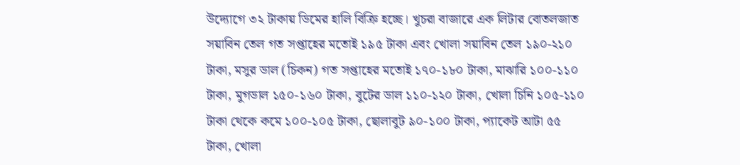উদ্যোগে ৩২ টাকায় ডিমের হালি বিক্রি হচ্ছে। খুচরা বাজারে এক লিটার বোতলজাত সয়াবিন তেল গত সপ্তাহের মতোই ১৯৫ টাকা এবং খোলা সয়াবিন তেল ১৯০-২১০ টাকা, মসুর ডাল (চিকন) গত সপ্তাহের মতোই ১৭০-১৮০ টাকা, মাঝারি ১০০-১১০ টাকা, মুগডাল ১৫০-১৬০ টাকা, বুটের ডাল ১১০-১২০ টাকা, খোলা চিনি ১০৫-১১০ টাকা থেকে কমে ১০০-১০৫ টাকা, ছোলাবুট ৯০-১০০ টাকা, প্যাকেট আটা ৫৫ টাকা, খোলা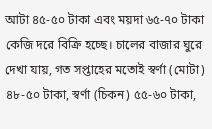আটা ৪৫-৫০ টাকা এবং ময়দা ৬৫-৭০ টাকা কেজি দরে বিক্রি হচ্ছে। চালের বাজার ঘুরে দেখা যায়, গত সপ্তাহের মতোই স্বর্ণা (মোটা) ৪৮-৫০ টাকা, স্বর্ণা (চিকন) ৫৫-৬০ টাকা,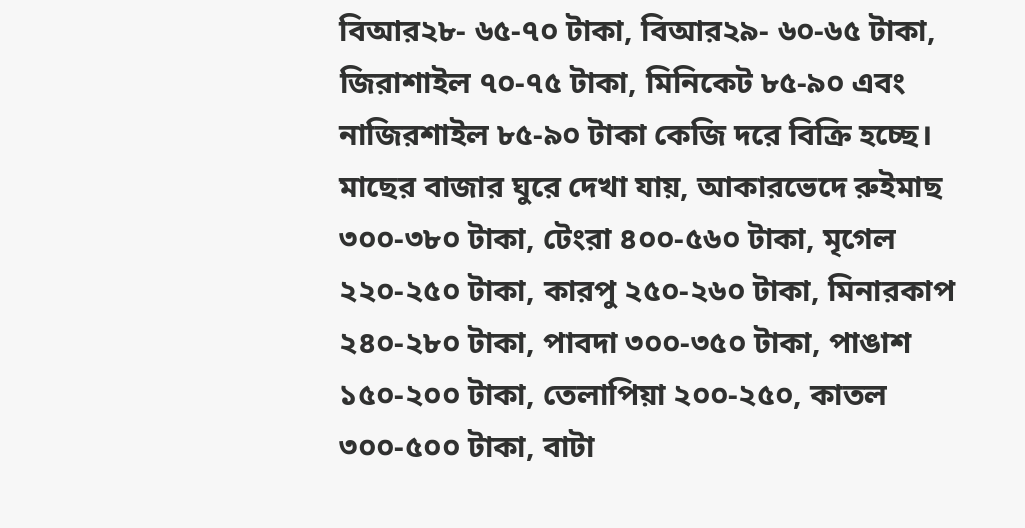বিআর২৮- ৬৫-৭০ টাকা, বিআর২৯- ৬০-৬৫ টাকা, জিরাশাইল ৭০-৭৫ টাকা, মিনিকেট ৮৫-৯০ এবং নাজিরশাইল ৮৫-৯০ টাকা কেজি দরে বিক্রি হচ্ছে। মাছের বাজার ঘুরে দেখা যায়, আকারভেদে রুইমাছ ৩০০-৩৮০ টাকা, টেংরা ৪০০-৫৬০ টাকা, মৃগেল ২২০-২৫০ টাকা, কারপু ২৫০-২৬০ টাকা, মিনারকাপ ২৪০-২৮০ টাকা, পাবদা ৩০০-৩৫০ টাকা, পাঙাশ ১৫০-২০০ টাকা, তেলাপিয়া ২০০-২৫০, কাতল ৩০০-৫০০ টাকা, বাটা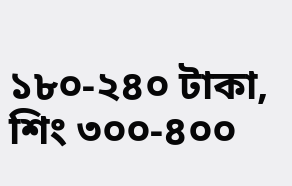১৮০-২৪০ টাকা, শিং ৩০০-৪০০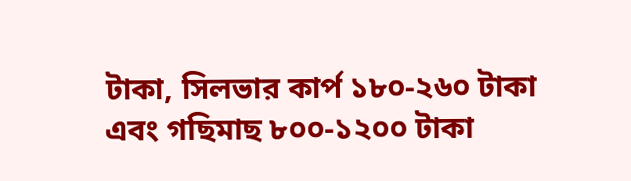টাকা, সিলভার কার্প ১৮০-২৬০ টাকা এবং গছিমাছ ৮০০-১২০০ টাকা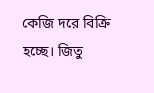কেজি দরে বিক্রি হচ্ছে। জিতু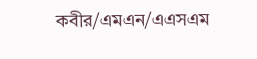কবীর/এমএন/এএসএম